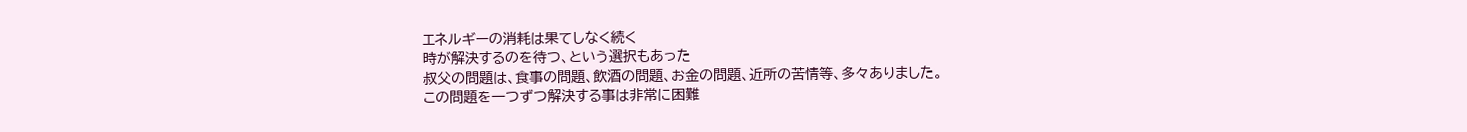エネルギーの消耗は果てしなく続く
時が解決するのを待つ、という選択もあった
叔父の問題は、食事の問題、飲酒の問題、お金の問題、近所の苦情等、多々ありました。
この問題を一つずつ解決する事は非常に困難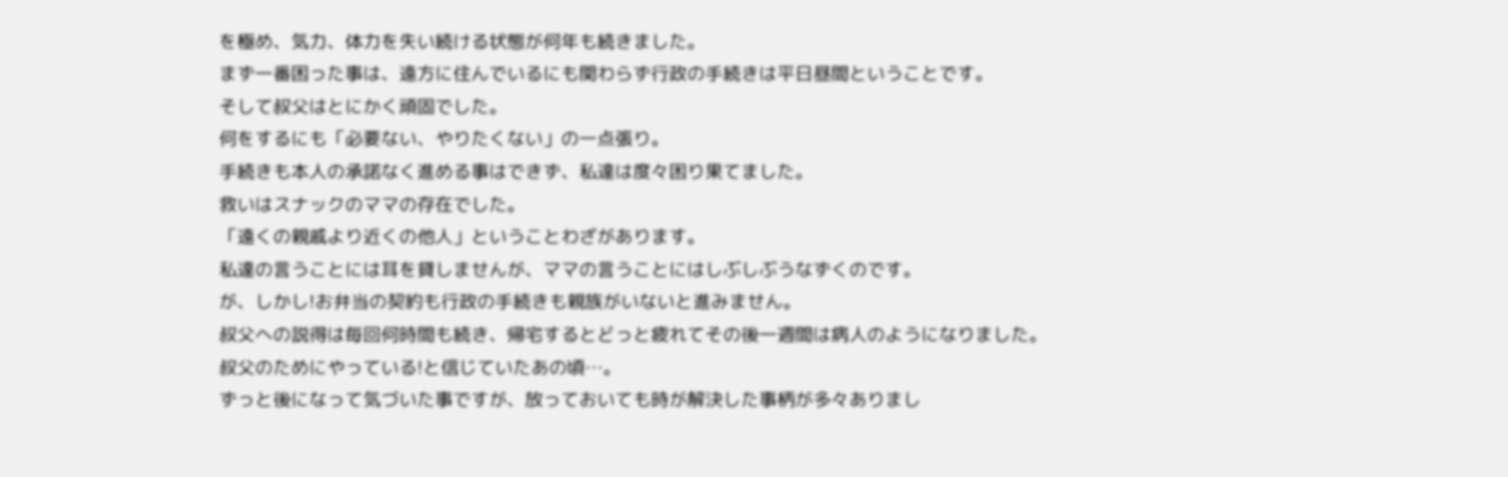を極め、気力、体力を失い続ける状態が何年も続きました。
まず一番困った事は、遠方に住んでいるにも関わらず行政の手続きは平日昼間ということです。
そして叔父はとにかく頑固でした。
何をするにも「必要ない、やりたくない」の一点張り。
手続きも本人の承諾なく進める事はできず、私達は度々困り果てました。
救いはスナックのママの存在でした。
「遠くの親戚より近くの他人」ということわざがあります。
私達の言うことには耳を貸しませんが、ママの言うことにはしぶしぶうなずくのです。
が、しかし!お弁当の契約も行政の手続きも親族がいないと進みません。
叔父への説得は毎回何時間も続き、帰宅するとどっと疲れてその後一週間は病人のようになりました。
叔父のためにやっている!と信じていたあの頃…。
ずっと後になって気づいた事ですが、放っておいても時が解決した事柄が多々ありまし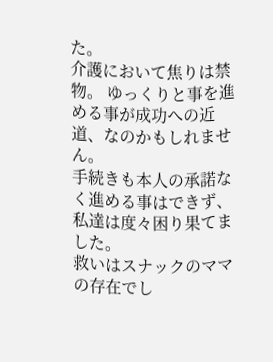た。
介護において焦りは禁物。 ゆっくりと事を進める事が成功への近道、なのかもしれません。
手続きも本人の承諾なく進める事はできず、私達は度々困り果てました。
救いはスナックのママの存在でし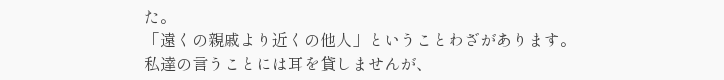た。
「遠くの親戚より近くの他人」ということわざがあります。
私達の言うことには耳を貸しませんが、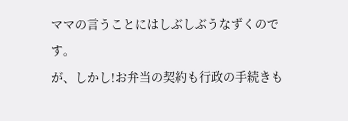ママの言うことにはしぶしぶうなずくのです。
が、しかし!お弁当の契約も行政の手続きも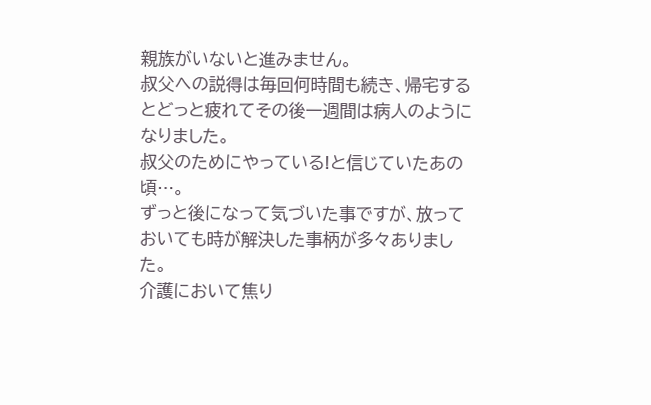親族がいないと進みません。
叔父への説得は毎回何時間も続き、帰宅するとどっと疲れてその後一週間は病人のようになりました。
叔父のためにやっている!と信じていたあの頃…。
ずっと後になって気づいた事ですが、放っておいても時が解決した事柄が多々ありました。
介護において焦り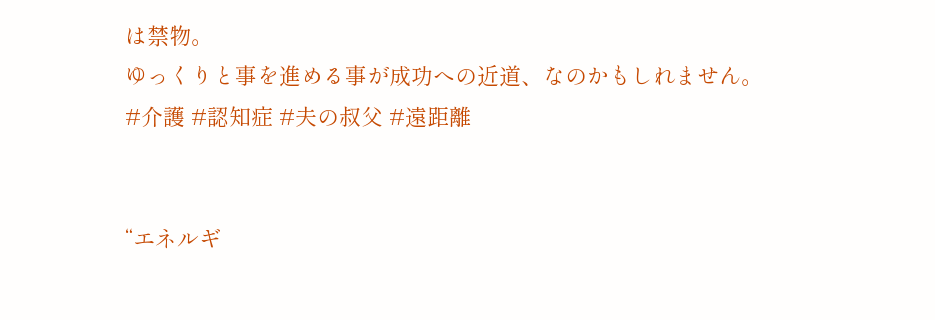は禁物。
ゆっくりと事を進める事が成功への近道、なのかもしれません。
#介護 #認知症 #夫の叔父 #遠距離


“エネルギ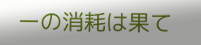ーの消耗は果て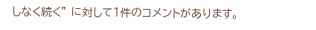しなく続く” に対して1件のコメントがあります。